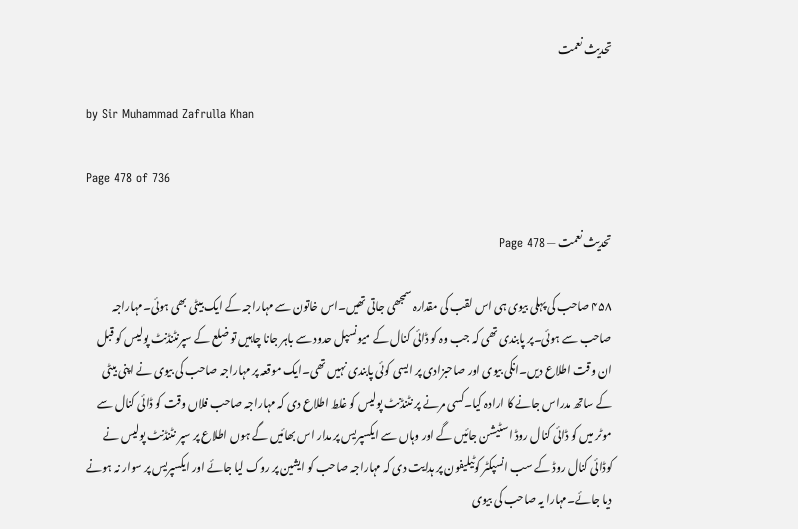تحدیث نعمت

by Sir Muhammad Zafrulla Khan

Page 478 of 736

تحدیث نعمت — Page 478

۴۵۸ صاحب کی پہلی بیوی ہی اس لقب کی مقدارہ سمجھی جاتی تھیں۔اس خاتون سے مہاراجہ کے ایک بیٹی بھی ہوئی۔مہاراجہ صاحب سے ہوئی۔پر پابندی تھی کہ جب وہ کو ڈائی کنال کے میونسپل حدود سے باہر جانا چاہیں تو ضلع کے سپرنٹنڈنٹ پولیس کو قبل ان وقت اطلاع دیں۔انکی بیوی اور صاحبزادی پر ایسی کوئی پابندی نہیں تھی۔ایک موقعہ پر مہاراجہ صاحب کی بیوی نے اپنی بیٹی کے ساتھ مدراس جانے کا ارادہ کیا۔کسی مرنے پر نٹنڈنٹ پولیس کو غلط اطلاع دی کہ مہاراجہ صاحب فلاں وقت کو ڈائی کنال سے موٹر میں کو ڈائی کنال روڈ اسٹیشن جائیں گے اور وہاں سے ایکسپریس پر مدار اس بھائیں گے ہوں اطلاع پر سپر نٹنڈنٹ پولیس نے کوڈائی کنال روڈ کے سب انسپکٹر کوٹیلیفون پر ہدایت دی کہ مہاراجہ صاحب کو ایشین پر روک لیا جائے اور ایکسپریس پر سوار نہ ہونے دیا جائے۔مہارا یہ صاحب کی بیوی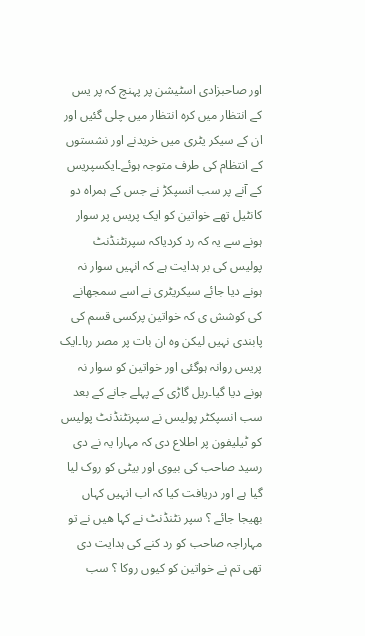اور صاحبزادی اسٹیشن پر پہنچ کہ پر یس کے انتظار میں کرہ انتظار میں چلی گئیں اور ان کے سیکر یٹری میں خریدنے اور نشستوں کے انتظام کی طرف متوجہ ہوئے۔ایکسپریس کے آنے پر سب انسپکڑ نے جس کے ہمراہ دو کانٹیل تھے خواتین کو ایک پریس پر سوار ہونے سے یہ کہ رد کردیاکہ سپرنٹنڈنٹ پولیس کی بر ہدایت ہے کہ انہیں سوار نہ ہونے دیا جائے سیکریٹری نے اسے سمجھانے کی کوشش ی کہ خواتین پرکسی قسم کی پابندی نہیں لیکن وہ ان بات پر مصر رہا۔ایک پریس روانہ ہوگئی اور خواتین کو سوار نہ ہونے دیا گیا۔ریل گاڑی کے پہلے جانے کے بعد سب انسپکٹر پولیس نے سپرنٹنڈنٹ پولیس کو ٹیلیفون پر اطلاع دی کہ مہارا یہ نے دی رسید صاحب کی بیوی اور بیٹی کو روک لیا گیا ہے اور دریافت کیا کہ اب انہیں کہاں بھیجا جائے ؟ سپر نٹنڈنٹ نے کہا ھیں نے تو مہاراجہ صاحب کو رد کنے کی ہدایت دی تھی تم نے خواتین کو کیوں روکا ؟ سب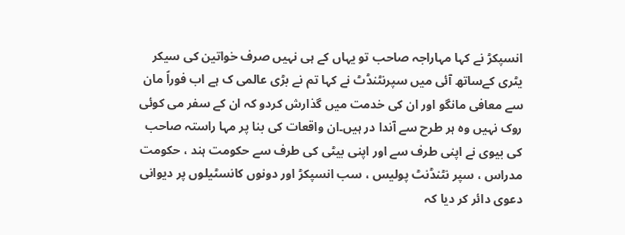انسپکڑ نے کہا مہاراجہ صاحب تو یہاں کے ہی نہیں صرف خواتین کی سیکر یٹری کےساتھ آئی میں سپرنٹنڈٹ نے کہا تم نے بڑی عالمی ک ہے اب فوراً مان سے معافی مانگو اور ان کی خدمت میں گذارش کردو کہ ان کے سفر می کوئی روک نہیں وہ ہر طرح سے آندا در ہیں۔ان واقعات کی بنا پر مہا راستہ صاحب کی بیوی نے اپنی طرف سے اور اپنی بیٹی کی طرف سے حکومت ہند ، حکومت مدراس ، سپر نٹنڈنٹ پولیس ، سب انسپکڑ اور دونوں کانسٹیلوں پر دیوانی دعوی دائر کر دیا کہ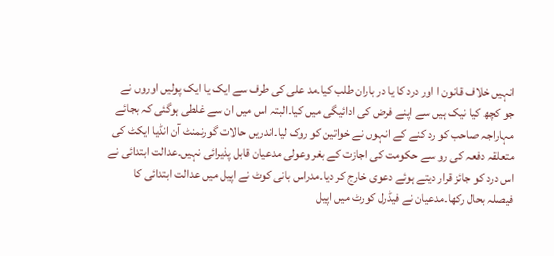انہیں خلاف قانون ا اور درد کا یا در باران طلب کیا۔مد علی کی طرف سے ایک یا ایک پولیں اوروں نے جو کچھ کیا نیک ہیں سے اپنے فرض کی ادائیگی میں کیا۔البتہ اس میں ان سے غلطی ہوگئی کہ بجائے مہاراجہ صاحب کو رد کنے کے انہوں نے خواتین کو روک لیا۔اندریں حالات گورنمنٹ آن انڈیا ایکٹ کی متعلقہ دفعہ کی رو سے حکومت کی اجازت کے بغر وعولی مدعیان قابل پذیرائی نہیں۔عدالت ابتدائی نے اس درد کو جائز قرار دیتے ہوئے دعوی خارج کر دیا۔مدراس بانی کوٹ نے اپیل میں عدالت ابتدائی کا فیصلہ بحال رکھا۔مدعیان نے فیڈرل کورٹ میں اپیل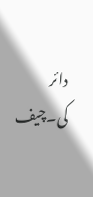دائر کی۔چیف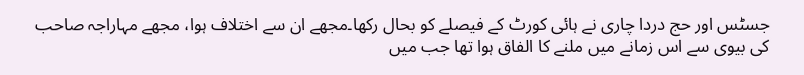جسٹس اور حج دردا چاری نے ہائی کورٹ کے فیصلے کو بحال رکھا۔مجھے ان سے اختلاف ہوا، مجھے مہاراجہ صاحب کی بیوی سے اس زمانے میں ملنے کا الفاق ہوا تھا جب میں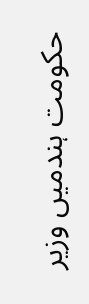حکومت ہندمیں وزیر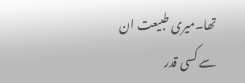تھا۔میری طبیعت ان سے کسی قدر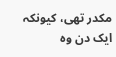مکدر تھی، کیونکہ ایک دن وہ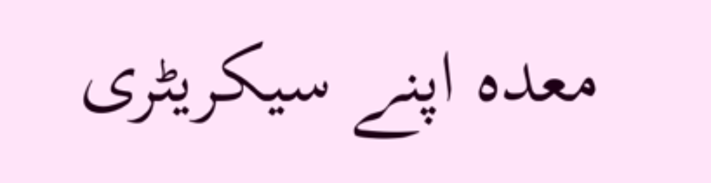معدہ اپنے سیکریٹری